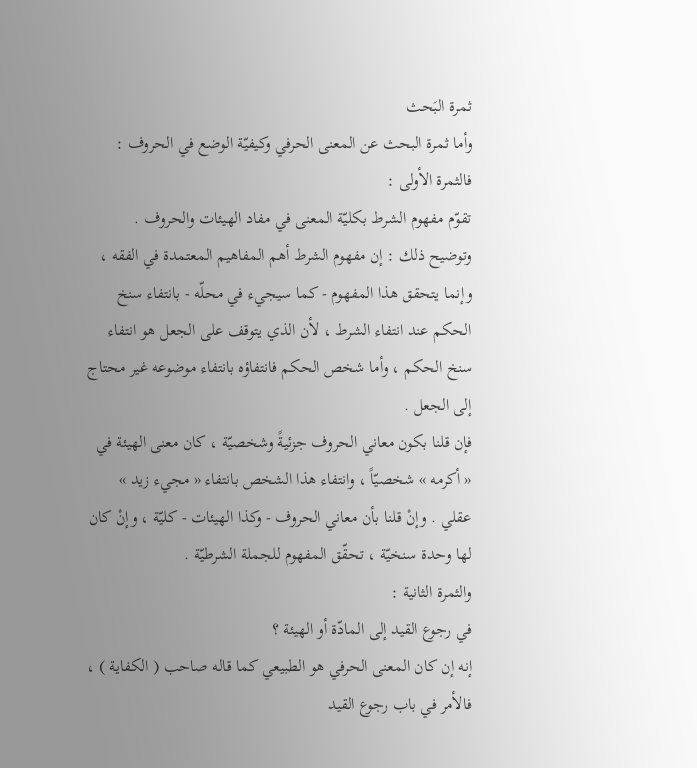ثمرة البَحث
وأما ثمرة البحث عن المعنى الحرفي وكيفيّة الوضع في الحروف :
فالثمرة الأولى :
تقوّم مفهوم الشرط بكليّة المعنى في مفاد الهيئات والحروف .
وتوضيح ذلك : إن مفهوم الشرط أهم المفاهيم المعتمدة في الفقه ، وإنما يتحقق هذا المفهوم - كما سيجيء في محلّه - بانتفاء سنخ الحكم عند انتفاء الشرط ، لأن الذي يتوقف على الجعل هو انتفاء سنخ الحكم ، وأما شخص الحكم فانتفاؤه بانتفاء موضوعه غير محتاج إلى الجعل .
فإن قلنا بكون معاني الحروف جزئيةً وشخصيّة ، كان معنى الهيئة في « أكرمه » شخصيّاً ، وانتفاء هذا الشخص بانتفاء « مجيء زيد » عقلي . وإنْ قلنا بأن معاني الحروف - وكذا الهيئات - كليّة ، وإنْ كان لها وحدة سنخيّة ، تحقّق المفهوم للجملة الشرطيّة .
والثمرة الثانية :
في رجوع القيد إلى المادّة أو الهيئة ؟
إنه إن كان المعنى الحرفي هو الطبيعي كما قاله صاحب ( الكفاية ) ، فالأمر في باب رجوع القيد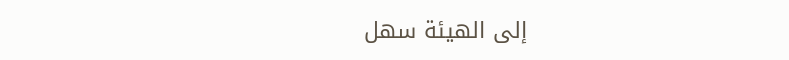إلى الهيئة سهل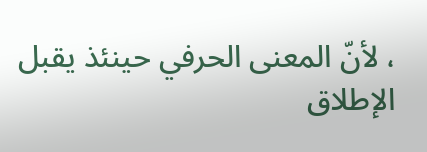، لأنّ المعنى الحرفي حينئذ يقبل الإطلاق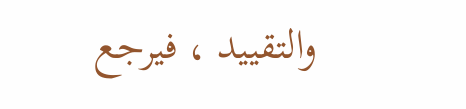والتقييد ، فيرجع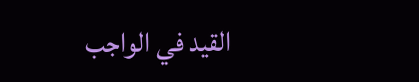القيد في الواجب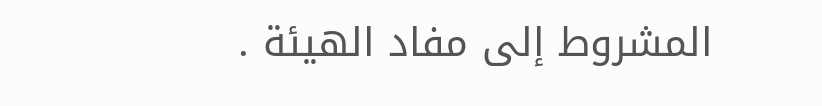المشروط إلى مفاد الهيئة .